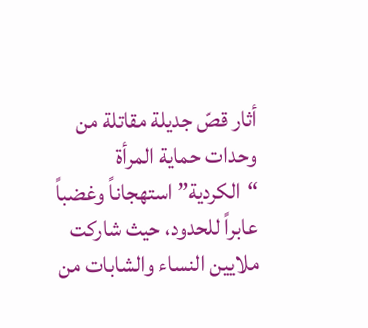أثار قصّ جديلة مقاتلة من وحدات حماية المرأة “الكردية” استهجاناً وغضباً عابراً للحدود، حيث شاركت ملايين النساء والشابات من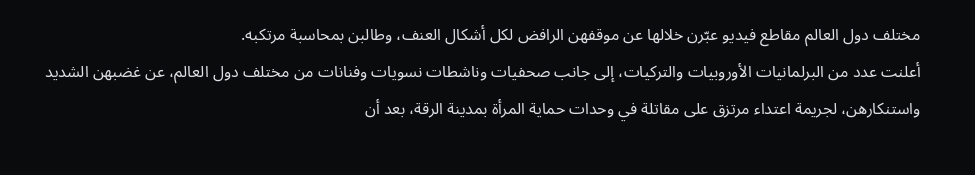مختلف دول العالم مقاطع فيديو عبّرن خلالها عن موقفهن الرافض لكل أشكال العنف، وطالبن بمحاسبة مرتكبه.
أعلنت عدد من البرلمانيات الأوروبيات والتركيات، إلى جانب صحفيات وناشطات نسويات وفنانات من مختلف دول العالم، عن غضبهن الشديد واستنكارهن، لجريمة اعتداء مرتزق على مقاتلة في وحدات حماية المرأة بمدينة الرقة، بعد أن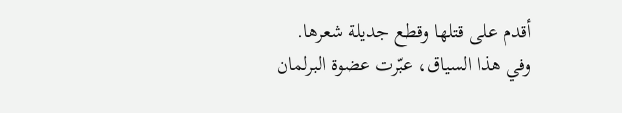أقدم على قتلها وقطع جديلة شعرها.
وفي هذا السياق، عبّرت عضوة البرلمان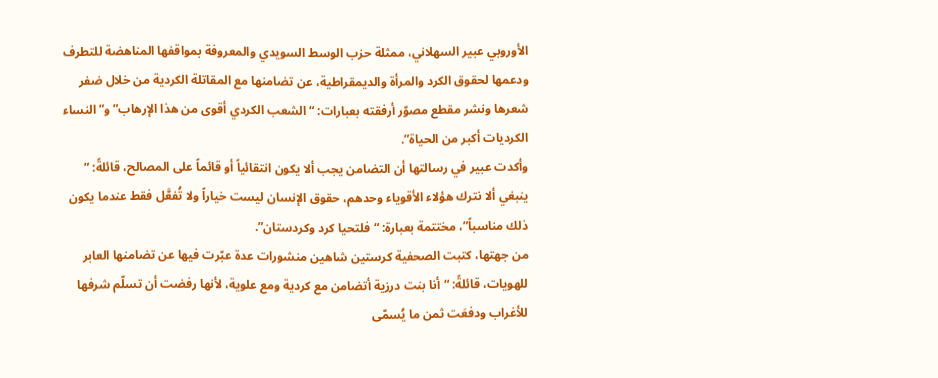الأوروبي عبير السهلاني، ممثلة حزب الوسط السويدي والمعروفة بمواقفها المناهضة للتطرف ودعمها لحقوق الكرد والمرأة والديمقراطية، عن تضامنها مع المقاتلة الكردية من خلال ضفر شعرها ونشر مقطع مصوّر أرفقته بعبارات: “الشعب الكردي أقوى من هذا الإرهاب” و”النساء الكرديات أكبر من الحياة”.
وأكدت عبير في رسالتها أن التضامن يجب ألا يكون انتقائياً أو قائماً على المصالح، قائلةً: ” ينبغي ألا نترك هؤلاء الأقوياء وحدهم، حقوق الإنسان ليست خياراً ولا تُفعَّل فقط عندما يكون ذلك مناسباً”، مختتمة بعبارة: “فلتحيا كرد وكردستان”.
من جهتها، كتبت الصحفية كرستين شاهين منشورات عدة عبّرت فيها عن تضامنها العابر للهويات، قائلةً: “أنا بنت درزية أتضامن مع كردية ومع علوية، لأنها رفضت أن تسلّم شرفها للأغراب ودفعَت ثمن ما يُسمّى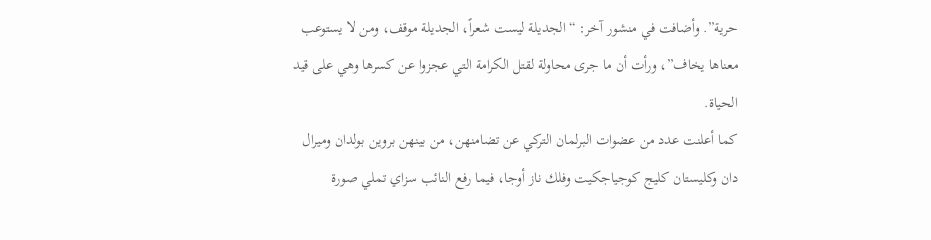حرية”. وأضافت في منشور آخر: “الجديلة ليست شعراً، الجديلة موقف، ومن لا يستوعب معناها يخاف”، ورأت أن ما جرى محاولة لقتل الكرامة التي عجزوا عن كسرها وهي على قيد الحياة.
كما أعلنت عدد من عضوات البرلمان التركي عن تضامنهن، من بينهن بروين بولدان وميرال دان وكليستان كليج كوجياجكيت وفلك ناز أوجا، فيما رفع النائب سزاي تملي صورة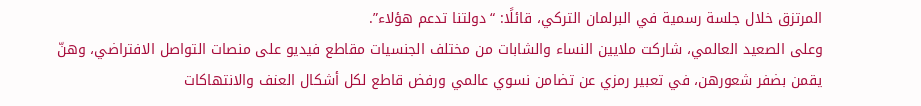المرتزق خلال جلسة رسمية في البرلمان التركي، قائلًا: “دولتنا تدعم هؤلاء”.
وعلى الصعيد العالمي، شاركت ملايين النساء والشابات من مختلف الجنسيات مقاطع فيديو على منصات التواصل الافتراضي، وهنّ يقمن بضفر شعورهن، في تعبير رمزي عن تضامن نسوي عالمي ورفض قاطع لكل أشكال العنف والانتهاكات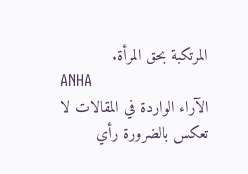المرتكبة بحق المرأة.
ANHA
الآراء الواردة في المقالات لا تعكس بالضرورة رأي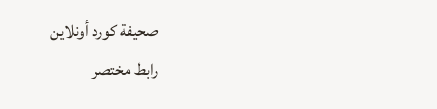صحيفة كورد أونلاين
رابط مختصر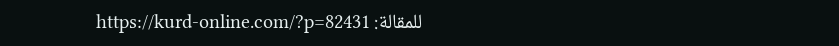للمقالة: https://kurd-online.com/?p=82431